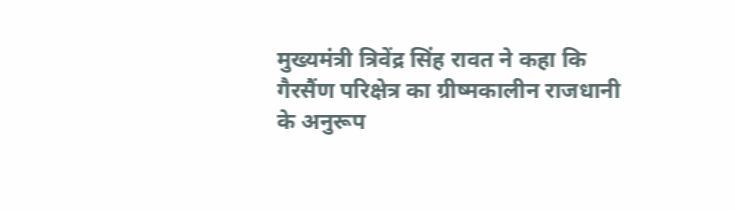मुख्यमंत्री त्रिवेंद्र सिंह रावत ने कहा कि गैरसैंण परिक्षेत्र का ग्रीष्मकालीन राजधानी के अनुरूप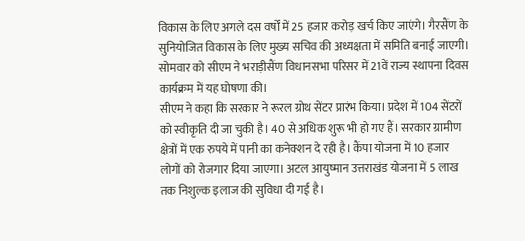विकास के लिए अगले दस वर्षों में 25 हजार करोड़ खर्च किए जाएंगे। गैरसैंण के सुनियोजित विकास के लिए मुख्य सचिव की अध्यक्षता में समिति बनाई जाएगी। सोमवार को सीएम ने भराड़ीसैंण विधानसभा परिसर में 21वें राज्य स्थापना दिवस कार्यक्रम में यह घोषणा की।
सीएम ने कहा कि सरकार ने रूरल ग्रोथ सेंटर प्रारंभ किया। प्रदेश में 104 सेंटरों को स्वीकृति दी जा चुकी है। 40 से अधिक शुरू भी हो गए हैं। सरकार ग्रामीण क्षेत्रों में एक रुपये में पानी का कनेक्शन दे रही है। कैंपा योजना में 10 हजार लोगों को रोजगार दिया जाएगा। अटल आयुष्मान उत्तराखंड योजना में 5 लाख तक निशुल्क इलाज की सुविधा दी गई है।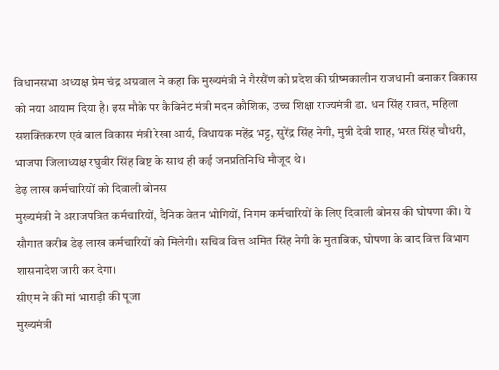विधानसभा अध्यक्ष प्रेम चंद्र अग्रवाल ने कहा कि मुख्यमंत्री ने गैरसैंण को प्रदेश की ग्रीष्मकालीन राजधानी बनाकर विकास को नया आयाम दिया है। इस मौके पर कैबिनेट मंत्री मदन कौशिक, उच्च शिक्षा राज्यमंत्री डा. धन सिंह रावत, महिला सशक्तिकरण एवं बाल विकास मंत्री रेखा आर्य, विधायक महेंद्र भट्ट, सुरेंद्र सिंह नेगी, मुन्नी देवी शाह, भरत सिंह चौधरी, भाजपा जिलाध्यक्ष रघुवीर सिंह बिष्ट के साथ ही कई जनप्रतिनिधि मौजूद थे।
डेढ़ लाख कर्मचारियों को दिवाली बोनस
मुख्यमंत्री ने अराजपत्रित कर्मचारियों, दैनिक वेतन भोगियों, निगम कर्मचारियों के लिए दिवाली बोनस की घोषणा की। ये सौगात करीब डेढ़ लाख कर्मचारियों को मिलेगी। सचिव वित्त अमित सिंह नेगी के मुताबिक, घोषणा के बाद वित्त विभाग शासनादेश जारी कर देगा।
सीएम ने की मां भाराड़ी की पूजा
मुख्यमंत्री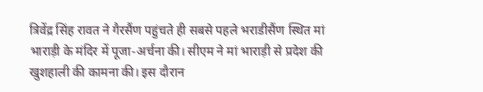त्रिवेंद्र सिंह रावत ने गैरसैंण पहुंचते ही सबसे पहले भराडीसैंण स्थित मां भाराड़ी के मंदिर में पूजा-अर्चना की। सीएम ने मां भाराड़ी से प्रदेश की खुशहाली की कामना की। इस दौरान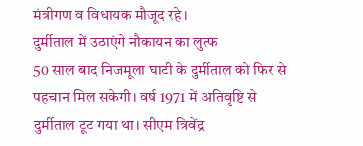मंत्रीगण व विधायक मौजूद रहे।
दुर्मीताल में उठाएंगे नौकायन का लुत्फ
50 साल बाद निजमूला घाटी के दुर्मीताल को फिर से पहचान मिल सकेगी। वर्ष 1971 में अतिवृष्टि से दुर्मीताल टूट गया था। सीएम त्रिवेंद्र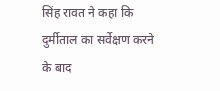सिंह रावत ने कहा कि दुर्मीताल का सर्वेक्षण करने के बाद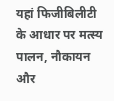यहां फिजीबिलीटी के आधार पर मत्स्य पालन, नौकायन और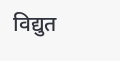विद्युत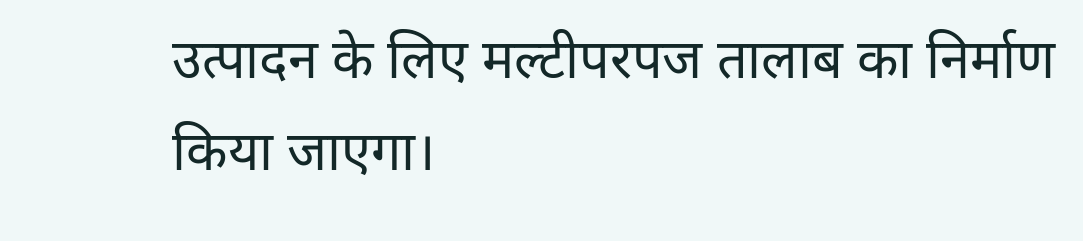उत्पादन के लिए मल्टीपरपज तालाब का निर्माण किया जाएगा।